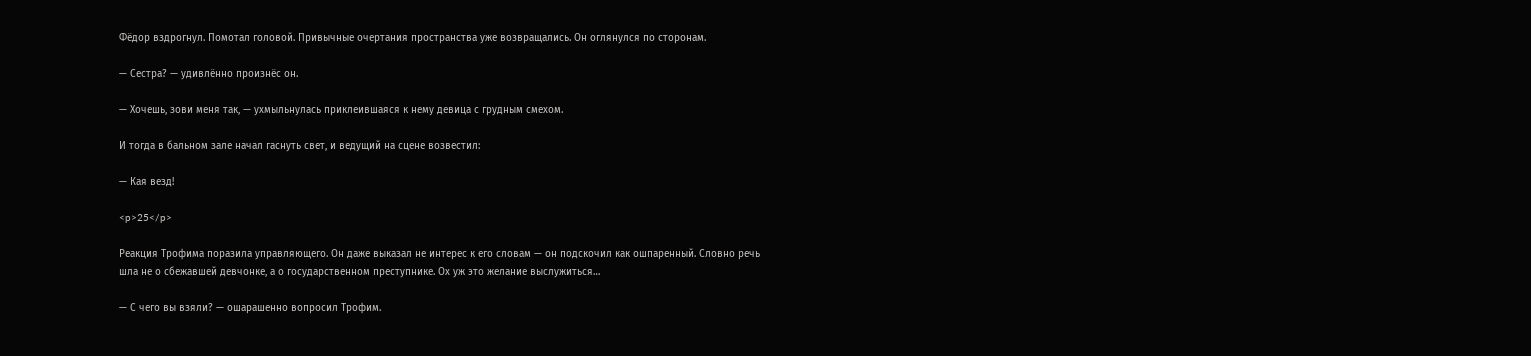Фёдор вздрогнул. Помотал головой. Привычные очертания пространства уже возвращались. Он оглянулся по сторонам.

— Сестра? — удивлённо произнёс он.

— Хочешь, зови меня так, — ухмыльнулась приклеившаяся к нему девица с грудным смехом.

И тогда в бальном зале начал гаснуть свет, и ведущий на сцене возвестил:

— Кая везд!

<p>25</p>

Реакция Трофима поразила управляющего. Он даже выказал не интерес к его словам — он подскочил как ошпаренный. Словно речь шла не о сбежавшей девчонке, а о государственном преступнике. Ох уж это желание выслужиться…

— С чего вы взяли? — ошарашенно вопросил Трофим.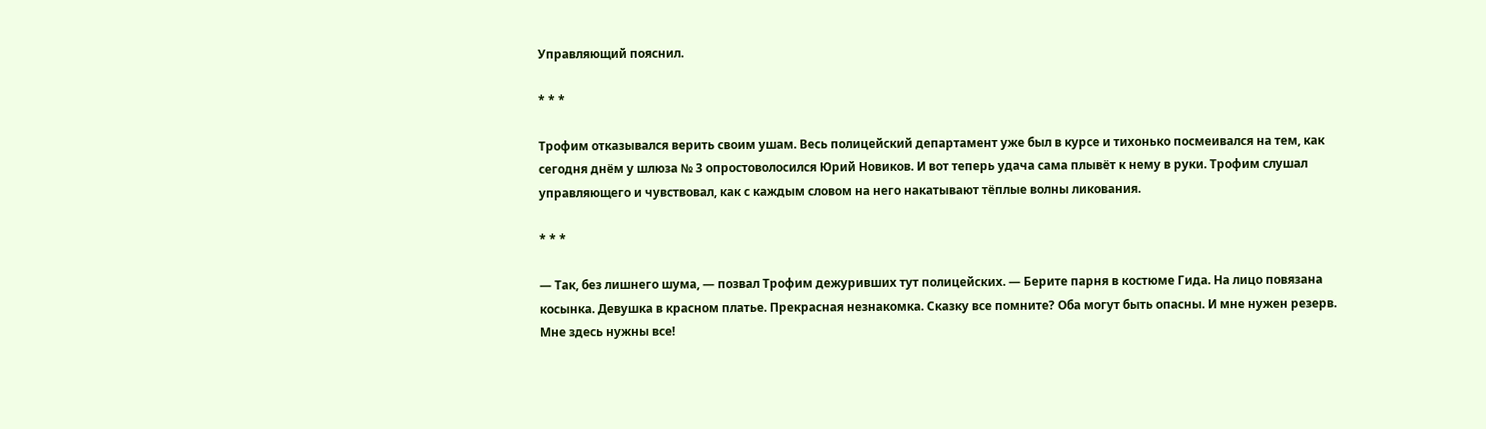Управляющий пояснил.

* * *

Трофим отказывался верить своим ушам. Весь полицейский департамент уже был в курсе и тихонько посмеивался на тем, как сегодня днём у шлюза № 3 опростоволосился Юрий Новиков. И вот теперь удача сама плывёт к нему в руки. Трофим слушал управляющего и чувствовал, как с каждым словом на него накатывают тёплые волны ликования.

* * *

— Так, без лишнего шума, — позвал Трофим дежуривших тут полицейских. — Берите парня в костюме Гида. На лицо повязана косынка. Девушка в красном платье. Прекрасная незнакомка. Сказку все помните? Оба могут быть опасны. И мне нужен резерв. Мне здесь нужны все!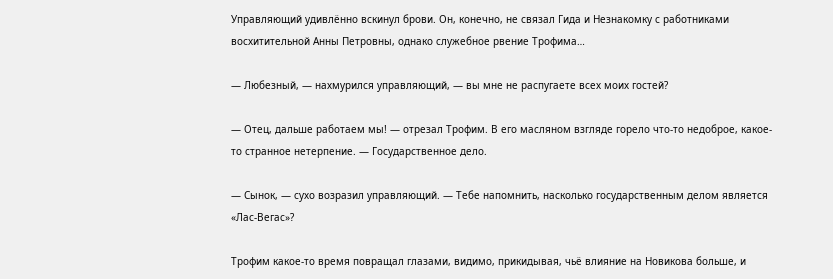Управляющий удивлённо вскинул брови. Он, конечно, не связал Гида и Незнакомку с работниками восхитительной Анны Петровны, однако служебное рвение Трофима…

— Любезный, — нахмурился управляющий, — вы мне не распугаете всех моих гостей?

— Отец, дальше работаем мы! — отрезал Трофим. В его масляном взгляде горело что-то недоброе, какое-то странное нетерпение. — Государственное дело.

— Сынок, — сухо возразил управляющий. — Тебе напомнить, насколько государственным делом является «Лас-Вегас»?

Трофим какое-то время повращал глазами, видимо, прикидывая, чьё влияние на Новикова больше, и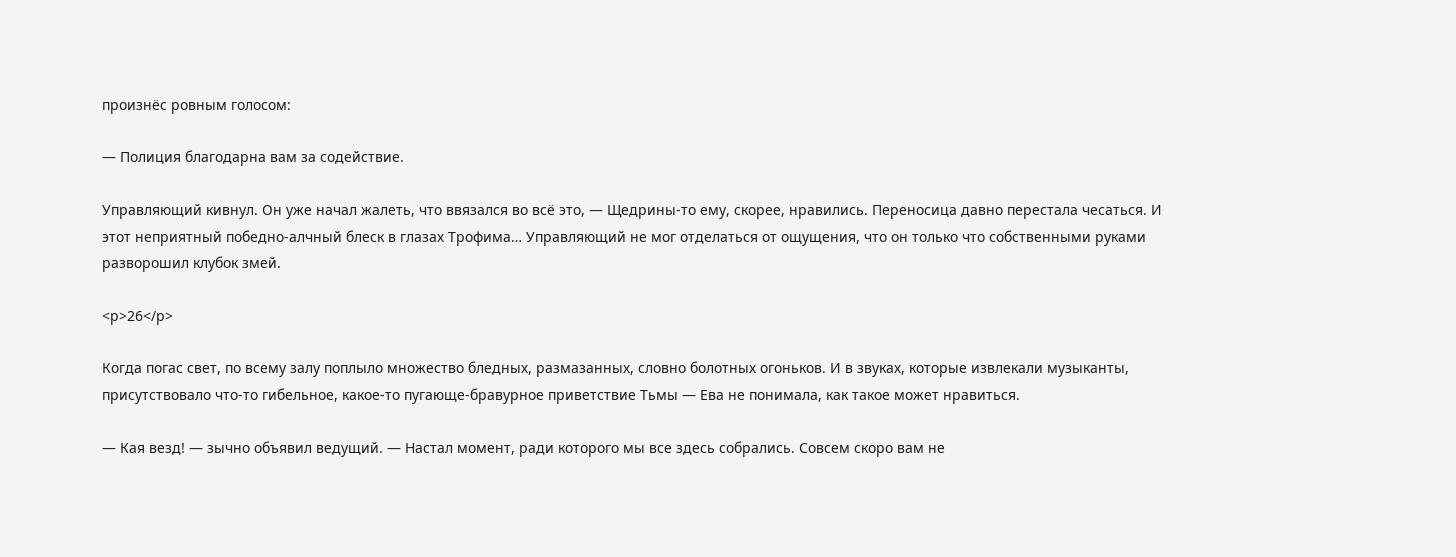произнёс ровным голосом:

— Полиция благодарна вам за содействие.

Управляющий кивнул. Он уже начал жалеть, что ввязался во всё это, — Щедрины-то ему, скорее, нравились. Переносица давно перестала чесаться. И этот неприятный победно-алчный блеск в глазах Трофима… Управляющий не мог отделаться от ощущения, что он только что собственными руками разворошил клубок змей.

<p>26</p>

Когда погас свет, по всему залу поплыло множество бледных, размазанных, словно болотных огоньков. И в звуках, которые извлекали музыканты, присутствовало что-то гибельное, какое-то пугающе-бравурное приветствие Тьмы — Ева не понимала, как такое может нравиться.

— Кая везд! — зычно объявил ведущий. — Настал момент, ради которого мы все здесь собрались. Совсем скоро вам не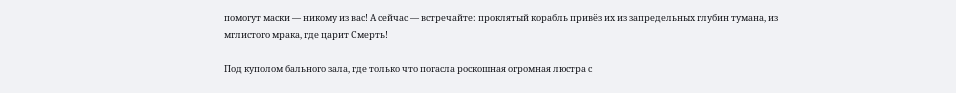помогут маски — никому из вас! А сейчас — встречайте: проклятый корабль привёз их из запредельных глубин тумана, из мглистого мрака, где царит Смерть!

Под куполом бального зала, где только что погасла роскошная огромная люстра с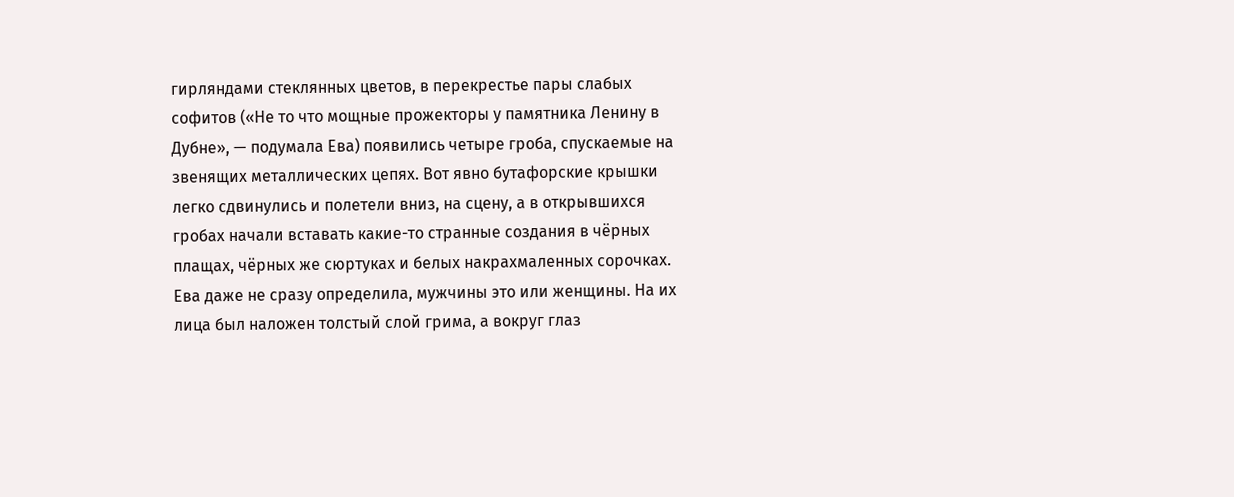гирляндами стеклянных цветов, в перекрестье пары слабых софитов («Не то что мощные прожекторы у памятника Ленину в Дубне», — подумала Ева) появились четыре гроба, спускаемые на звенящих металлических цепях. Вот явно бутафорские крышки легко сдвинулись и полетели вниз, на сцену, а в открывшихся гробах начали вставать какие-то странные создания в чёрных плащах, чёрных же сюртуках и белых накрахмаленных сорочках. Ева даже не сразу определила, мужчины это или женщины. На их лица был наложен толстый слой грима, а вокруг глаз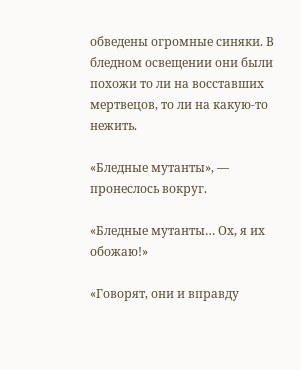обведены огромные синяки. В бледном освещении они были похожи то ли на восставших мертвецов, то ли на какую-то нежить.

«Бледные мутанты», — пронеслось вокруг.

«Бледные мутанты… Ох, я их обожаю!»

«Говорят, они и вправду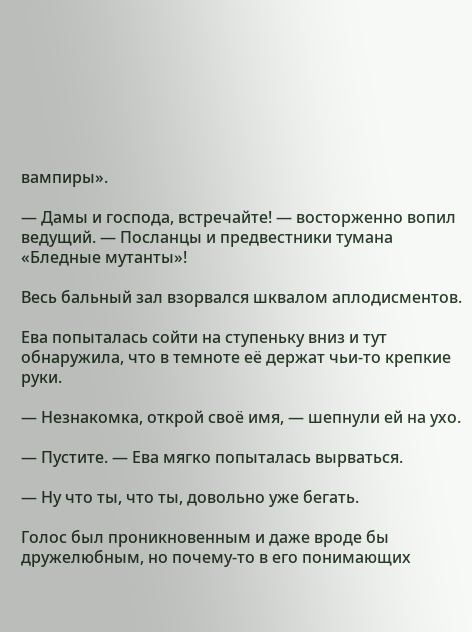вампиры».

— Дамы и господа, встречайте! — восторженно вопил ведущий. — Посланцы и предвестники тумана «Бледные мутанты»!

Весь бальный зал взорвался шквалом аплодисментов.

Ева попыталась сойти на ступеньку вниз и тут обнаружила, что в темноте её держат чьи-то крепкие руки.

— Незнакомка, открой своё имя, — шепнули ей на ухо.

— Пустите. — Ева мягко попыталась вырваться.

— Ну что ты, что ты, довольно уже бегать.

Голос был проникновенным и даже вроде бы дружелюбным, но почему-то в его понимающих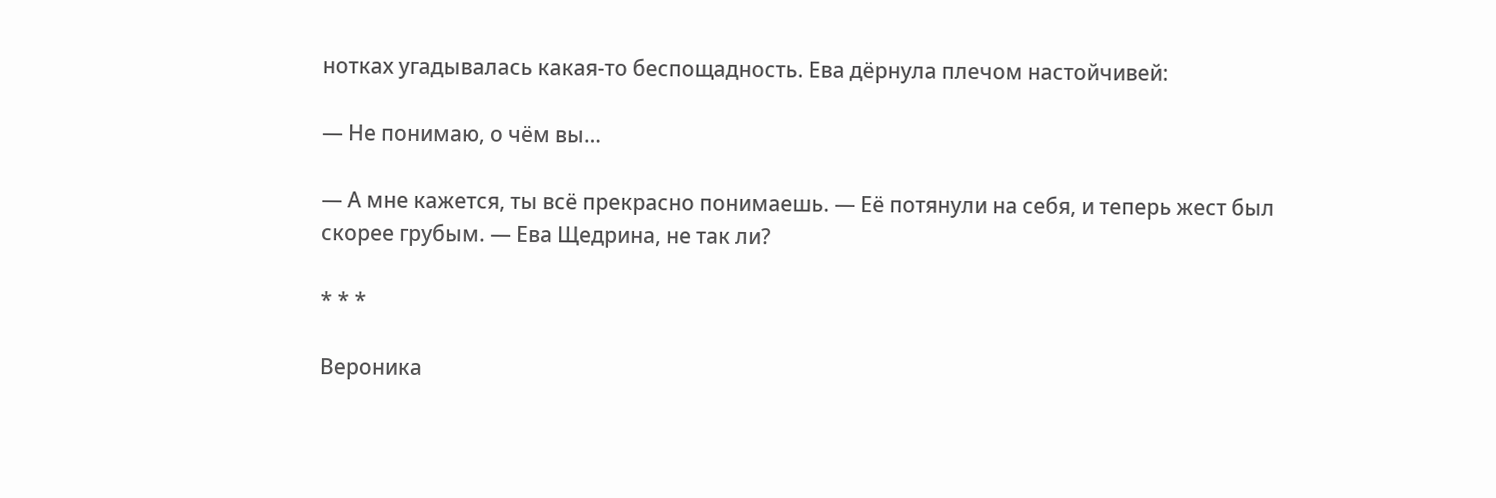нотках угадывалась какая-то беспощадность. Ева дёрнула плечом настойчивей:

— Не понимаю, о чём вы…

— А мне кажется, ты всё прекрасно понимаешь. — Её потянули на себя, и теперь жест был скорее грубым. — Ева Щедрина, не так ли?

* * *

Вероника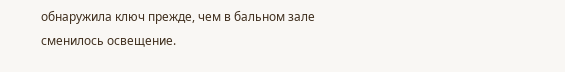обнаружила ключ прежде, чем в бальном зале сменилось освещение.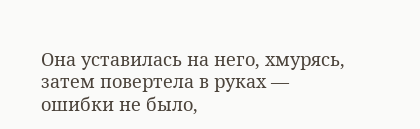Она уставилась на него, хмурясь, затем повертела в руках — ошибки не было,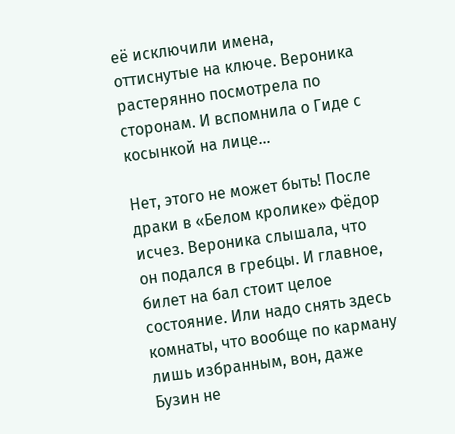её исключили имена, оттиснутые на ключе. Вероника растерянно посмотрела по сторонам. И вспомнила о Гиде с косынкой на лице…

Нет, этого не может быть! После драки в «Белом кролике» Фёдор исчез. Вероника слышала, что он подался в гребцы. И главное, билет на бал стоит целое состояние. Или надо снять здесь комнаты, что вообще по карману лишь избранным, вон, даже Бузин не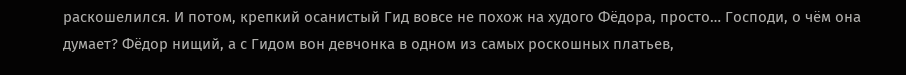раскошелился. И потом, крепкий осанистый Гид вовсе не похож на худого Фёдора, просто… Господи, о чём она думает? Фёдор нищий, а с Гидом вон девчонка в одном из самых роскошных платьев,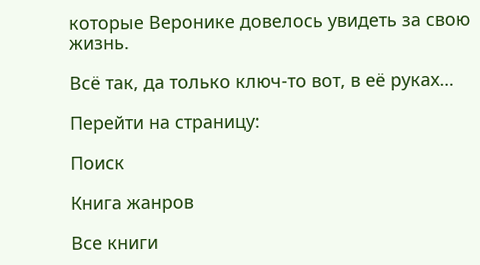которые Веронике довелось увидеть за свою жизнь.

Всё так, да только ключ-то вот, в её руках…

Перейти на страницу:

Поиск

Книга жанров

Все книги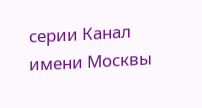серии Канал имени Москвы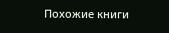Похожие книги